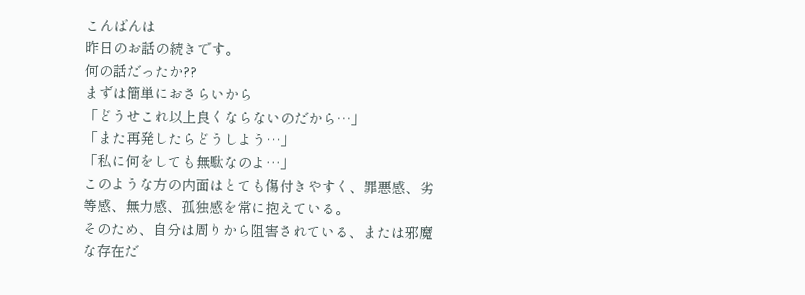こんばんは
昨日のお話の続きです。
何の話だったか??
まずは簡単におさらいから
「どうせこれ以上良くならないのだから…」
「また再発したらどうしよう…」
「私に何をしても無駄なのよ…」
このような方の内面はとても傷付きやすく、罪悪感、劣等感、無力感、孤独感を常に抱えている。
そのため、自分は周りから阻害されている、または邪魔な存在だ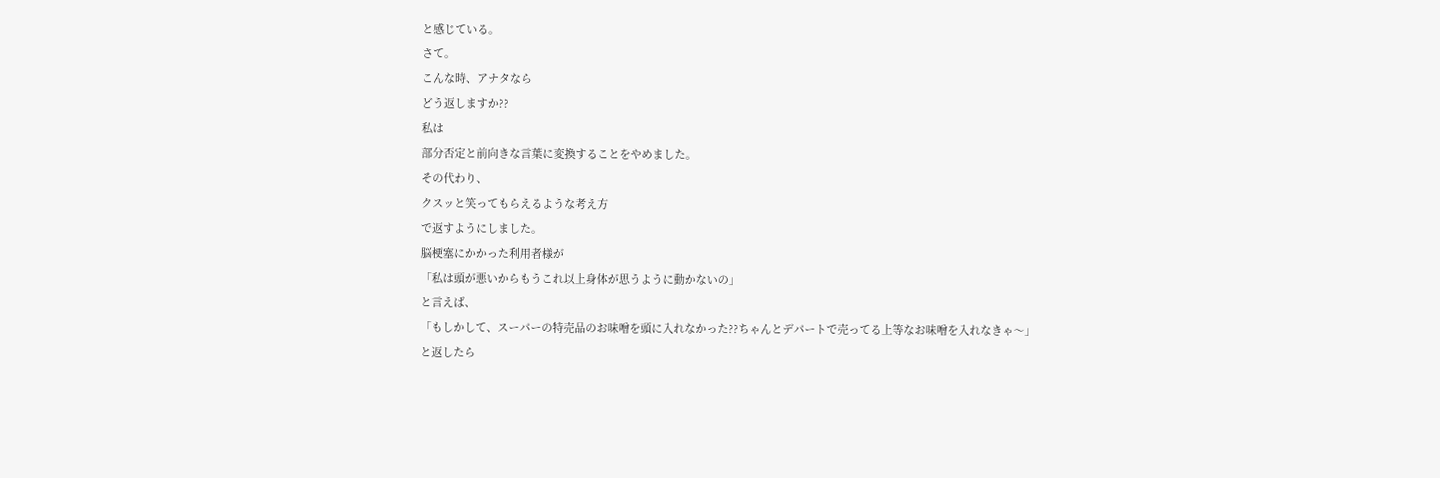と感じている。
さて。
こんな時、アナタなら
どう返しますか??
私は
部分否定と前向きな言葉に変換することをやめました。
その代わり、
クスッと笑ってもらえるような考え方
で返すようにしました。
脳梗塞にかかった利用者様が
「私は頭が悪いからもうこれ以上身体が思うように動かないの」
と言えば、
「もしかして、スーパーの特売品のお味噌を頭に入れなかった??ちゃんとデパートで売ってる上等なお味噌を入れなきゃ〜」
と返したら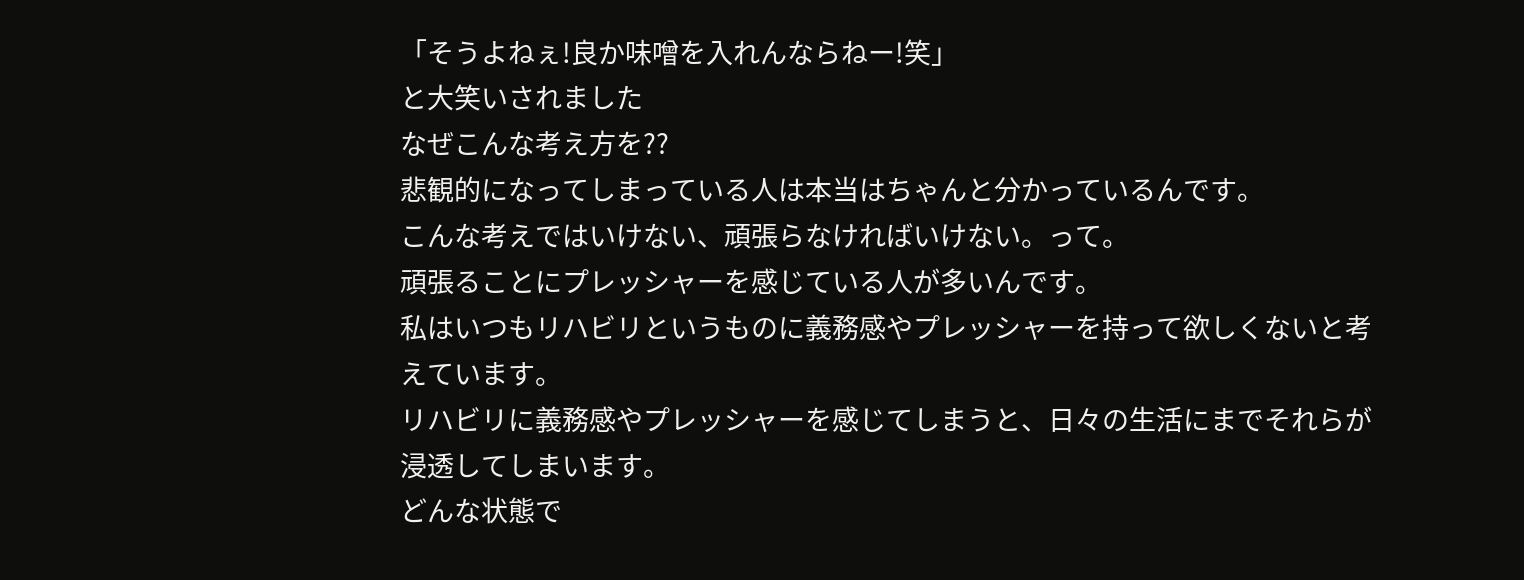「そうよねぇ!良か味噌を入れんならねー!笑」
と大笑いされました
なぜこんな考え方を??
悲観的になってしまっている人は本当はちゃんと分かっているんです。
こんな考えではいけない、頑張らなければいけない。って。
頑張ることにプレッシャーを感じている人が多いんです。
私はいつもリハビリというものに義務感やプレッシャーを持って欲しくないと考えています。
リハビリに義務感やプレッシャーを感じてしまうと、日々の生活にまでそれらが浸透してしまいます。
どんな状態で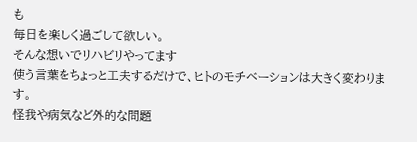も
毎日を楽しく過ごして欲しい。
そんな想いでリハビリやってます
使う言葉をちょっと工夫するだけで、ヒトのモチベーションは大きく変わります。
怪我や病気など外的な問題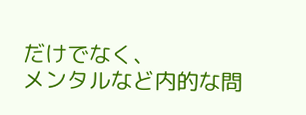だけでなく、
メンタルなど内的な問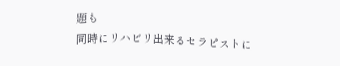題も
同時にリハビリ出来るセラピストに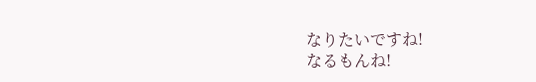なりたいですね!
なるもんね!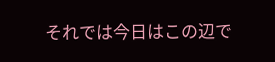それでは今日はこの辺で